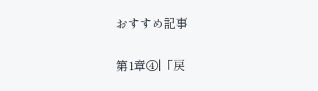おすすめ記事

第1章④|「戻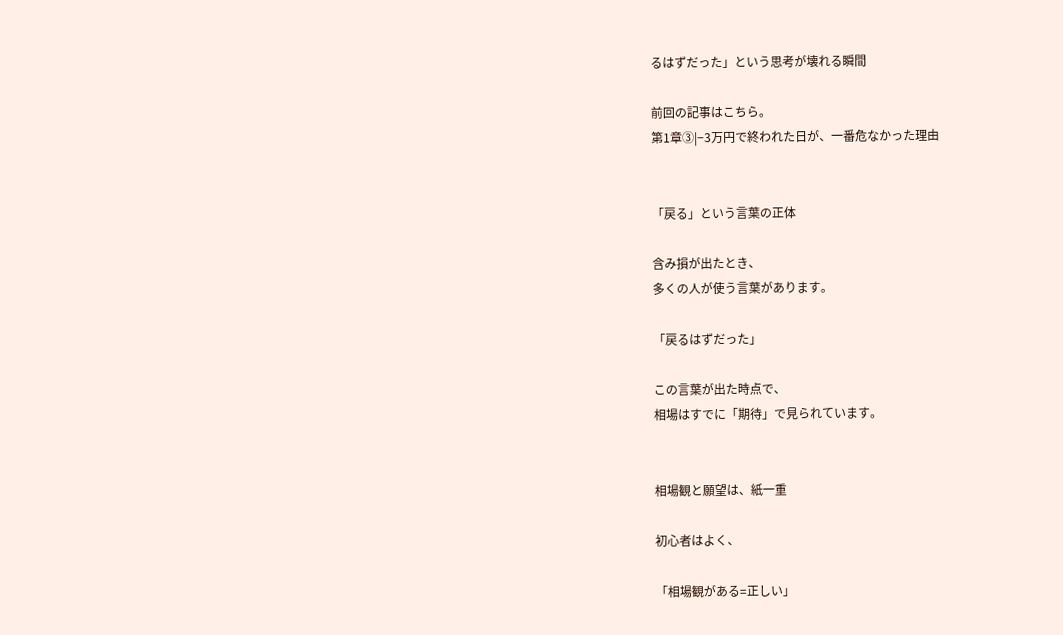るはずだった」という思考が壊れる瞬間

前回の記事はこちら。
第1章③|−3万円で終われた日が、一番危なかった理由


「戻る」という言葉の正体

含み損が出たとき、
多くの人が使う言葉があります。

「戻るはずだった」

この言葉が出た時点で、
相場はすでに「期待」で見られています。


相場観と願望は、紙一重

初心者はよく、

「相場観がある=正しい」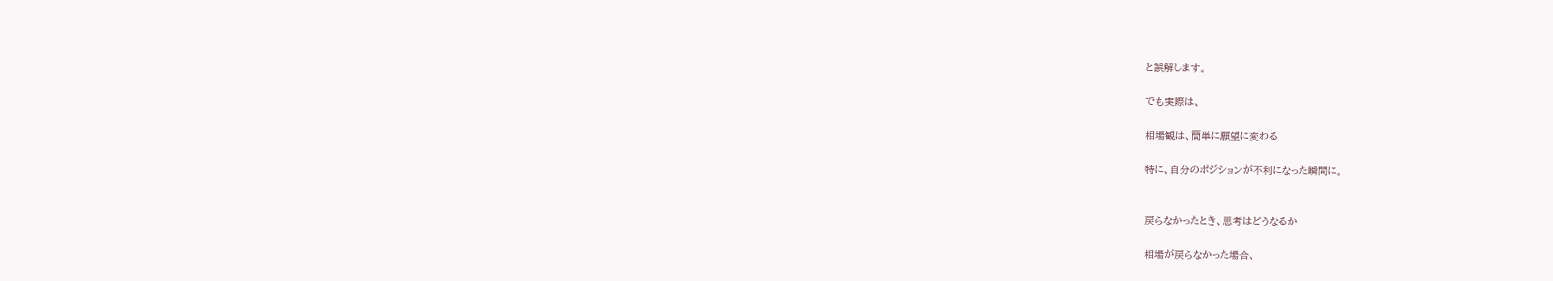と誤解します。

でも実際は、

相場観は、簡単に願望に変わる

特に、自分のポジションが不利になった瞬間に。


戻らなかったとき、思考はどうなるか

相場が戻らなかった場合、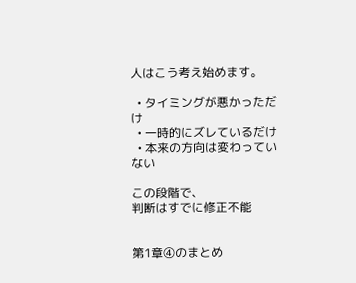人はこう考え始めます。

  • タイミングが悪かっただけ
  • 一時的にズレているだけ
  • 本来の方向は変わっていない

この段階で、
判断はすでに修正不能


第1章④のまとめ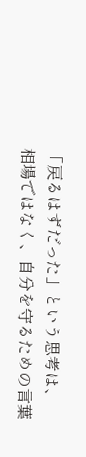「戻るはずだった」という思考は、
相場ではなく、自分を守るための言葉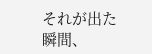それが出た瞬間、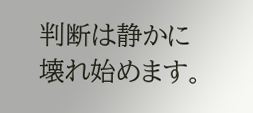判断は静かに壊れ始めます。